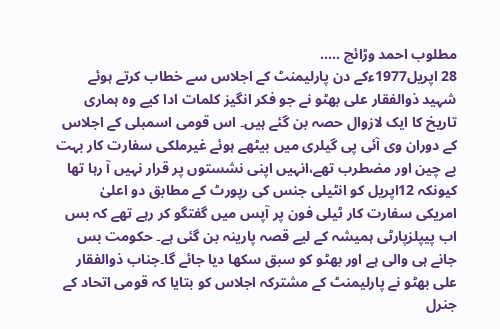مطلوب احمد وڑائچ .....
28 اپریل1977ءکے دن پارلیمنٹ کے اجلاس سے خطاب کرتے ہوئے شہید ذوالفقار علی بھٹو نے جو فکر انگیز کلمات ادا کیے وہ ہماری تاریخ کا ایک لازوال حصہ بن گئے ہیں۔ اس قومی اسمبلی کے اجلاس کے دوران وی آئی پی گیلری میں بیٹھے ہوئے غیرملکی سفارت کار بہت بے چین اور مضطرب تھے،انہیں اپنی نشستوں پر قرار نہیں آ رہا تھا کیونکہ 12اپریل کو انٹیلی جنس کی رپورٹ کے مطابق دو اعلیٰ امریکی سفارت کار ٹیلی فون پر آپس میں گفتگو کر رہے تھے کہ بس اب پیپلزپارٹی ہمیشہ کے لیے قصہ پارینہ بن گئی ہے۔ حکومت بس جانے ہی والی ہے اور بھٹو کو سبق سکھا دیا جائے گا۔جناب ذوالفقار علی بھٹو نے پارلیمنٹ کے مشترکہ اجلاس کو بتایا کہ قومی اتحاد کے جنرل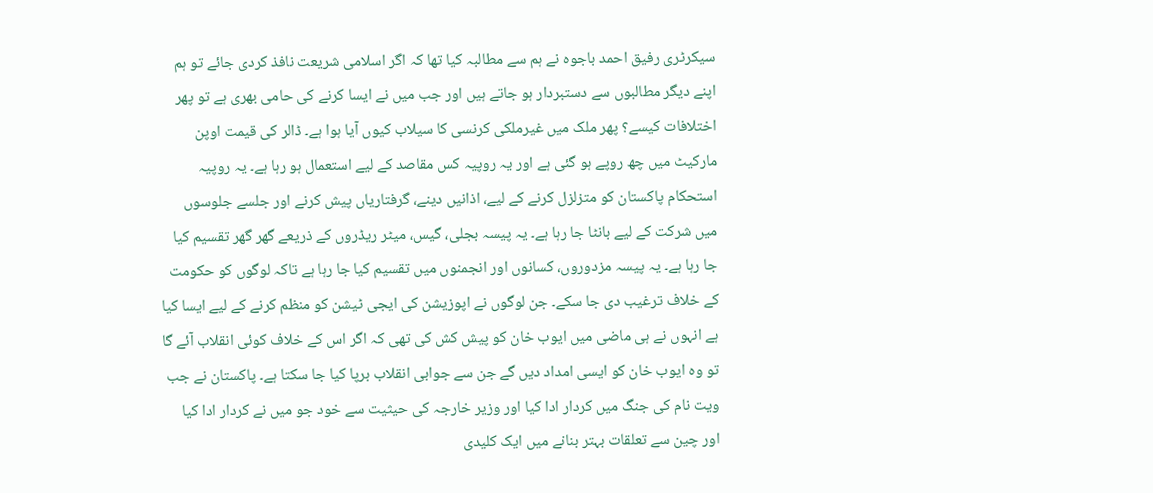سیکرٹری رفیق احمد باجوہ نے ہم سے مطالبہ کیا تھا کہ اگر اسلامی شریعت نافذ کردی جائے تو ہم اپنے دیگر مطالبوں سے دستبردار ہو جاتے ہیں اور جب میں نے ایسا کرنے کی حامی بھری ہے تو پھر اختلافات کیسے؟ پھر ملک میں غیرملکی کرنسی کا سیلاب کیوں آیا ہوا ہے۔ ڈالر کی قیمت اوپن مارکیٹ میں چھ روپے ہو گئی ہے اور یہ روپیہ کس مقاصد کے لیے استعمال ہو رہا ہے۔ یہ روپیہ استحکام پاکستان کو متزلزل کرنے کے لیے، اذانیں دینے، گرفتاریاں پیش کرنے اور جلسے جلوسوں میں شرکت کے لیے بانٹا جا رہا ہے۔ یہ پیسہ بجلی، گیس، میٹر ریڈروں کے ذریعے گھر گھر تقسیم کیا جا رہا ہے۔ یہ پیسہ مزدوروں، کسانوں اور انجمنوں میں تقسیم کیا جا رہا ہے تاکہ لوگوں کو حکومت کے خلاف ترغیب دی جا سکے۔ جن لوگوں نے اپوزیشن کی ایجی ٹیشن کو منظم کرنے کے لیے ایسا کیا ہے انہوں نے ہی ماضی میں ایوب خان کو پیش کش کی تھی کہ اگر اس کے خلاف کوئی انقلاب آئے گا تو وہ ایوب خان کو ایسی امداد دیں گے جن سے جوابی انقلاب برپا کیا جا سکتا ہے۔ پاکستان نے جب ویت نام کی جنگ میں کردار ادا کیا اور وزیر خارجہ کی حیثیت سے خود جو میں نے کردار ادا کیا اور چین سے تعلقات بہتر بنانے میں ایک کلیدی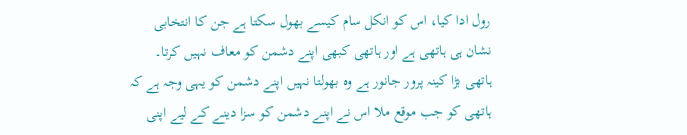رول ادا کیا، اس کو انکل سام کیسے بھول سکتا ہے جن کا انتخابی نشان ہی ہاتھی ہے اور ہاتھی کبھی اپنے دشمن کو معاف نہیں کرتا۔ ہاتھی بڑا کینہ پرور جانور ہے وہ بھولتا نہیں اپنے دشمن کو یہی وجہ ہے کہ ہاتھی کو جب موقع ملا اس نے اپنے دشمن کو سزا دینے کے لیے اپنی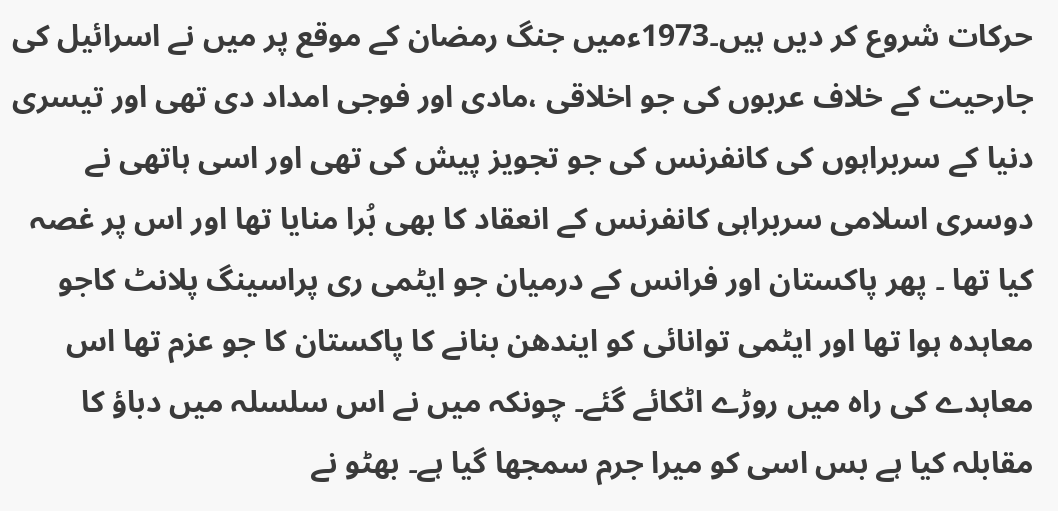حرکات شروع کر دیں ہیں۔1973ءمیں جنگ رمضان کے موقع پر میں نے اسرائیل کی جارحیت کے خلاف عربوں کی جو اخلاقی ،مادی اور فوجی امداد دی تھی اور تیسری دنیا کے سربراہوں کی کانفرنس کی جو تجویز پیش کی تھی اور اسی ہاتھی نے دوسری اسلامی سربراہی کانفرنس کے انعقاد کا بھی بُرا منایا تھا اور اس پر غصہ کیا تھا ۔ پھر پاکستان اور فرانس کے درمیان جو ایٹمی ری پراسینگ پلانٹ کاجو معاہدہ ہوا تھا اور ایٹمی توانائی کو ایندھن بنانے کا پاکستان کا جو عزم تھا اس معاہدے کی راہ میں روڑے اٹکائے گئے۔ چونکہ میں نے اس سلسلہ میں دباؤ کا مقابلہ کیا ہے بس اسی کو میرا جرم سمجھا گیا ہے۔ بھٹو نے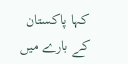کہا پاکستان کے بارے میں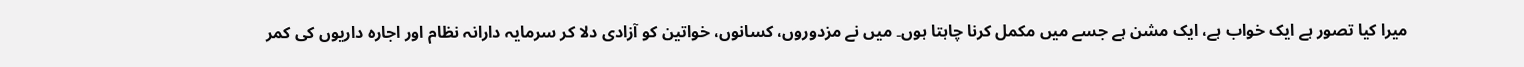میرا کیا تصور ہے ایک خواب ہے، ایک مشن ہے جسے میں مکمل کرنا چاہتا ہوں۔ میں نے مزدوروں، کسانوں، خواتین کو آزادی دلا کر سرمایہ دارانہ نظام اور اجارہ داریوں کی کمر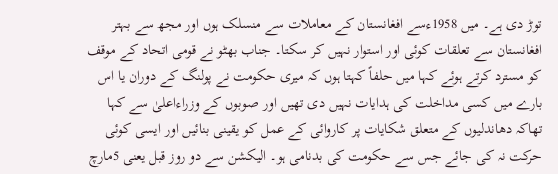توڑ دی ہے۔ میں 1958ءسے افغانستان کے معاملات سے منسلک ہوں اور مجھ سے بہتر افغانستان سے تعلقات کوئی اور استوار نہیں کر سکتا۔ جناب بھٹو نے قومی اتحاد کے موقف کو مسترد کرتے ہوئے کہا میں حلفاً کہتا ہوں کہ میری حکومت نے پولنگ کے دوران یا اس بارے میں کسی مداخلت کی ہدایات نہیں دی تھیں اور صوبوں کے وزراءاعلیٰ سے کہا تھاکہ دھاندلیوں کے متعلق شکایات پر کاروائی کے عمل کو یقینی بنائیں اور ایسی کوئی حرکت نہ کی جائے جس سے حکومت کی بدنامی ہو۔ الیکشن سے دو روز قبل یعنی 5مارچ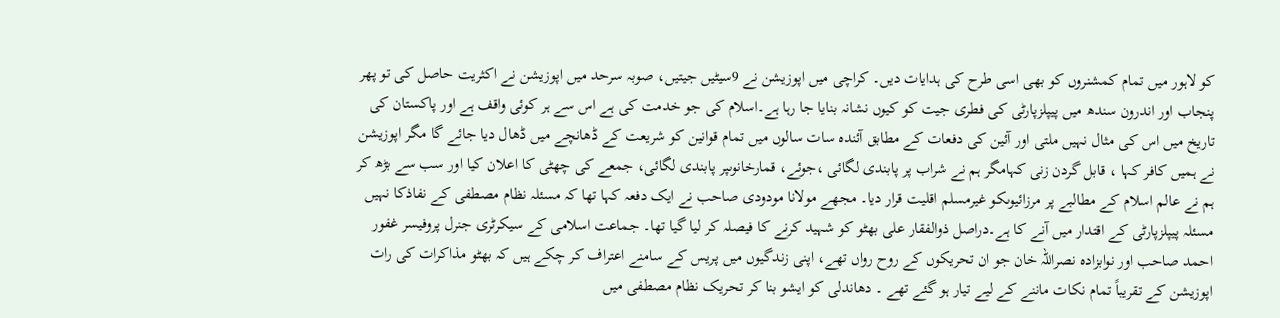کو لاہور میں تمام کمشنروں کو بھی اسی طرح کی ہدایات دیں۔ کراچی میں اپوزیشن نے 9سیٹیں جیتیں، صوبہ سرحد میں اپوزیشن نے اکثریت حاصل کی تو پھر پنجاب اور اندرون سندھ میں پیپلزپارٹی کی فطری جیت کو کیوں نشانہ بنایا جا رہا ہے۔اسلام کی جو خدمت کی ہے اس سے ہر کوئی واقف ہے اور پاکستان کی تاریخ میں اس کی مثال نہیں ملتی اور آئین کی دفعات کے مطابق آئندہ سات سالوں میں تمام قوانین کو شریعت کے ڈھانچے میں ڈھال دیا جائے گا مگر اپوزیشن نے ہمیں کافر کہا ، قابل گردن زنی کہامگر ہم نے شراب پر پابندی لگائی ،جوئے، قمارخانوںپر پابندی لگائی، جمعے کی چھٹی کا اعلان کیا اور سب سے بڑھ کر ہم نے عالم اسلام کے مطالبے پر مرزائیوںکو غیرمسلم اقلیت قرار دیا۔ مجھے مولانا مودودی صاحب نے ایک دفعہ کہا تھا کہ مسئلہ نظام مصطفی کے نفاذکا نہیں مسئلہ پیپلزپارٹی کے اقتدار میں آنے کا ہے۔دراصل ذوالفقار علی بھٹو کو شہید کرنے کا فیصلہ کر لیا گیا تھا۔ جماعت اسلامی کے سیکرٹری جنرل پروفیسر غفور احمد صاحب اور نوابزادہ نصراللہ خان جو ان تحریکوں کے روح رواں تھے، اپنی زندگیوں میں پریس کے سامنے اعتراف کر چکے ہیں کہ بھٹو مذاکرات کی رات اپوزیشن کے تقریباً تمام نکات ماننے کے لیے تیار ہو گئے تھے ۔ دھاندلی کو ایشو بنا کر تحریک نظام مصطفی میں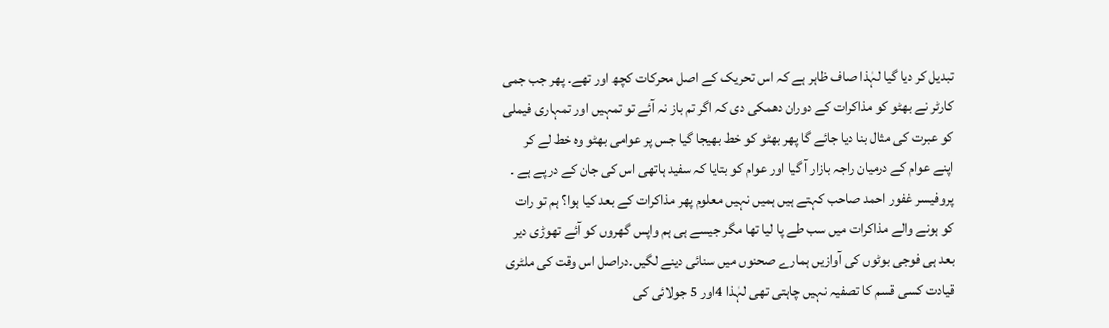تبدیل کر دیا گیا لہٰذا صاف ظاہر ہے کہ اس تحریک کے اصل محرکات کچھ اور تھے۔ پھر جب جمی کارٹر نے بھٹو کو مذاکرات کے دوران دھمکی دی کہ اگر تم باز نہ آئے تو تمہیں اور تمہاری فیملی کو عبرت کی مثال بنا دیا جائے گا پھر بھٹو کو خط بھیجا گیا جس پر عوامی بھٹو وہ خط لے کر اپنے عوام کے درمیان راجہ بازار آ گیا اور عوام کو بتایا کہ سفید ہاتھی اس کی جان کے درپے ہے ۔ پروفیسر غفور احمد صاحب کہتے ہیں ہمیں نہیں معلوم پھر مذاکرات کے بعد کیا ہوا؟ ہم تو رات کو ہونے والے مذاکرات میں سب طے پا لیا تھا مگر جیسے ہی ہم واپس گھروں کو آئے تھوڑی دیر بعد ہی فوجی بوٹوں کی آوازیں ہمارے صحنوں میں سنائی دینے لگیں۔دراصل اس وقت کی ملٹری قیادت کسی قسم کا تصفیہ نہیں چاہتی تھی لہٰذا 4اور 5 جولائی کی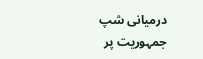درمیانی شپ جمہوریت پر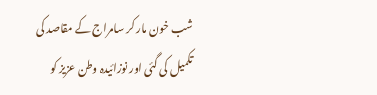شب خون مار کر سامراج کے مقاصد کی تکمیل کی گئی اور نوزائیدہ وطن عزیز کو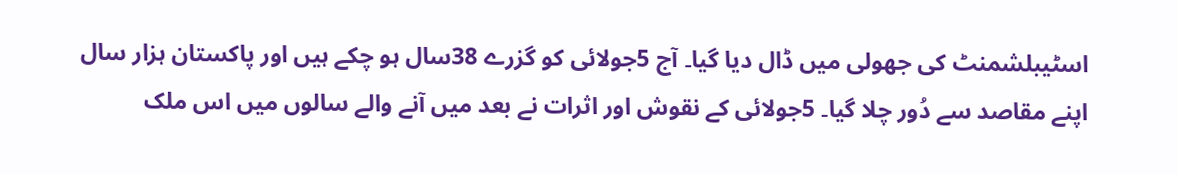اسٹیبلشمنٹ کی جھولی میں ڈال دیا گیا۔ آج 5جولائی کو گزرے 38سال ہو چکے ہیں اور پاکستان ہزار سال اپنے مقاصد سے دُور چلا گیا۔ 5جولائی کے نقوش اور اثرات نے بعد میں آنے والے سالوں میں اس ملک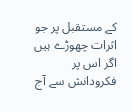کے مستقبل پر جو اثرات چھوڑے ہیں اگر اس پر فکرودانش سے آج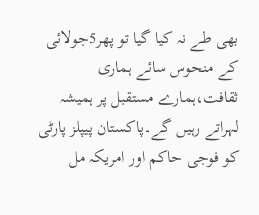بھی طے نہ کیا گیا تو پھر5جولائی کے منحوس سائے ہماری ثقافت،ہمارے مستقبل پر ہمیشہ لہراتے رہیں گے۔پاکستان پیپلز پارٹی کو فوجی حاکم اور امریکہ مل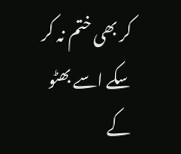کر بھی ختم نہ کر سکے اسے بھٹو کے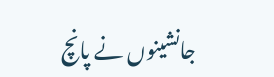جانشینوں نے پانچ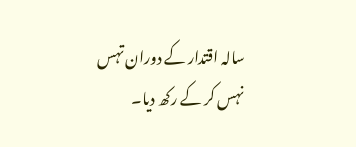سالہ اقتدار کے دوران تہس نہس کر کے رکھ دیا۔